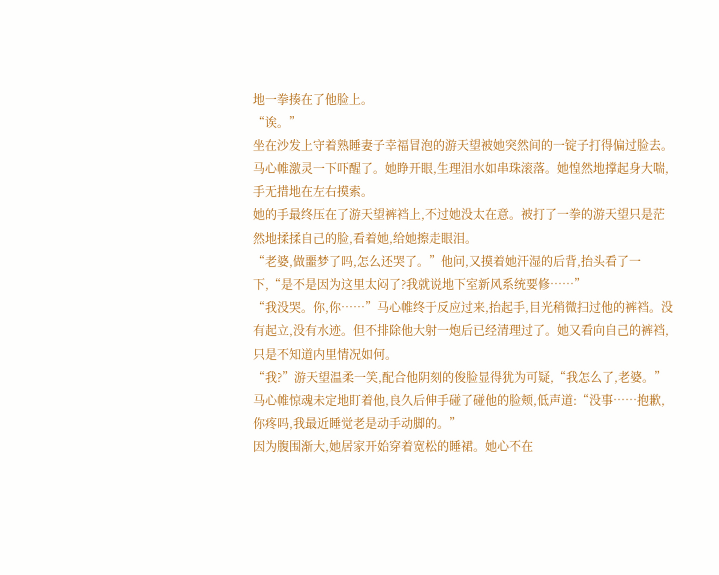地一拳揍在了他脸上。
“诶。”
坐在沙发上守着熟睡妻子幸福冒泡的游天望被她突然间的一锭子打得偏过脸去。
马心帷激灵一下吓醒了。她睁开眼,生理泪水如串珠滚落。她惶然地撑起身大喘,手无措地在左右摸索。
她的手最终压在了游天望裤裆上,不过她没太在意。被打了一拳的游天望只是茫然地揉揉自己的脸,看着她,给她擦走眼泪。
“老婆,做噩梦了吗,怎么还哭了。”他问,又摸着她汗湿的后背,抬头看了一下,“是不是因为这里太闷了?我就说地下室新风系统要修……”
“我没哭。你,你……”马心帷终于反应过来,抬起手,目光稍微扫过他的裤裆。没有起立,没有水迹。但不排除他大射一炮后已经清理过了。她又看向自己的裤裆,只是不知道内里情况如何。
“我?”游天望温柔一笑,配合他阴刻的俊脸显得犹为可疑,“我怎么了,老婆。”
马心帷惊魂未定地盯着他,良久后伸手碰了碰他的脸颊,低声道:“没事……抱歉,你疼吗,我最近睡觉老是动手动脚的。”
因为腹围渐大,她居家开始穿着宽松的睡裙。她心不在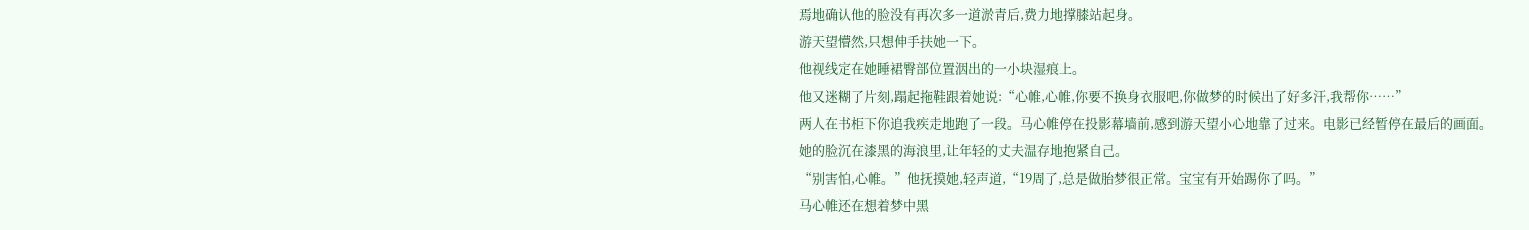焉地确认他的脸没有再次多一道淤青后,费力地撑膝站起身。
游天望懵然,只想伸手扶她一下。
他视线定在她睡裙臀部位置洇出的一小块湿痕上。
他又迷糊了片刻,蹋起拖鞋跟着她说:“心帷,心帷,你要不换身衣服吧,你做梦的时候出了好多汗,我帮你……”
两人在书柜下你追我疾走地跑了一段。马心帷停在投影幕墙前,感到游天望小心地靠了过来。电影已经暂停在最后的画面。
她的脸沉在漆黑的海浪里,让年轻的丈夫温存地抱紧自己。
“别害怕,心帷。”他抚摸她,轻声道,“19周了,总是做胎梦很正常。宝宝有开始踢你了吗。”
马心帷还在想着梦中黑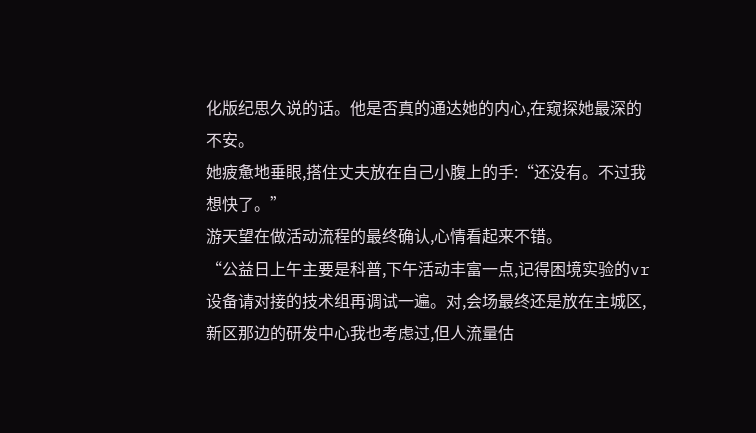化版纪思久说的话。他是否真的通达她的内心,在窥探她最深的不安。
她疲惫地垂眼,搭住丈夫放在自己小腹上的手:“还没有。不过我想快了。”
游天望在做活动流程的最终确认,心情看起来不错。
“公益日上午主要是科普,下午活动丰富一点,记得困境实验的vr设备请对接的技术组再调试一遍。对,会场最终还是放在主城区,新区那边的研发中心我也考虑过,但人流量估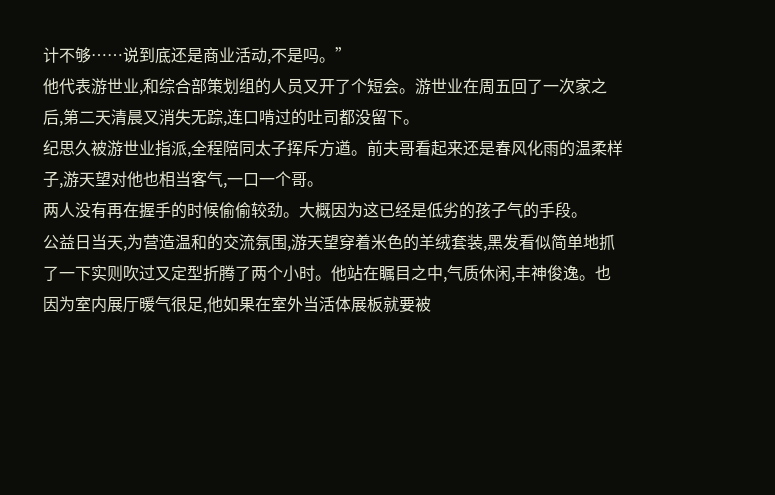计不够……说到底还是商业活动,不是吗。”
他代表游世业,和综合部策划组的人员又开了个短会。游世业在周五回了一次家之后,第二天清晨又消失无踪,连口啃过的吐司都没留下。
纪思久被游世业指派,全程陪同太子挥斥方遒。前夫哥看起来还是春风化雨的温柔样子,游天望对他也相当客气,一口一个哥。
两人没有再在握手的时候偷偷较劲。大概因为这已经是低劣的孩子气的手段。
公益日当天,为营造温和的交流氛围,游天望穿着米色的羊绒套装,黑发看似简单地抓了一下实则吹过又定型折腾了两个小时。他站在瞩目之中,气质休闲,丰神俊逸。也因为室内展厅暖气很足,他如果在室外当活体展板就要被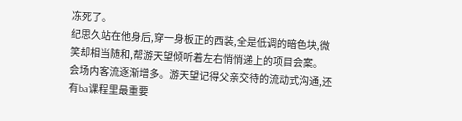冻死了。
纪思久站在他身后,穿一身板正的西装,全是低调的暗色块,微笑却相当随和,帮游天望倾听着左右悄悄递上的项目会案。
会场内客流逐渐增多。游天望记得父亲交待的流动式沟通,还有ba课程里最重要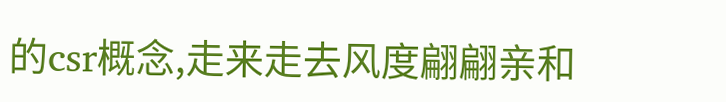的csr概念,走来走去风度翩翩亲和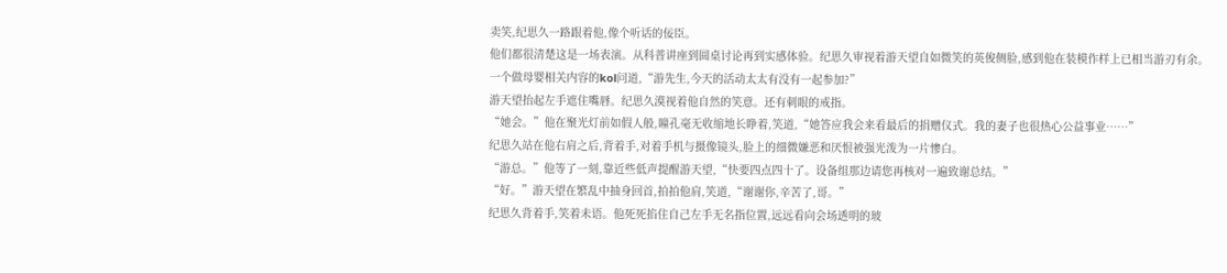卖笑,纪思久一路跟着他,像个听话的佞臣。
他们都很清楚这是一场表演。从科普讲座到圆桌讨论再到实感体验。纪思久审视着游天望自如微笑的英俊侧脸,感到他在装模作样上已相当游刃有余。
一个做母婴相关内容的kol问道,“游先生,今天的活动太太有没有一起参加?”
游天望抬起左手遮住嘴唇。纪思久漠视着他自然的笑意。还有刺眼的戒指。
“她会。”他在聚光灯前如假人般,瞳孔毫无收缩地长睁着,笑道,“她答应我会来看最后的捐赠仪式。我的妻子也很热心公益事业……”
纪思久站在他右肩之后,背着手,对着手机与摄像镜头,脸上的细微嫌恶和厌恨被强光泼为一片惨白。
“游总。”他等了一刻,靠近些低声提醒游天望,“快要四点四十了。设备组那边请您再核对一遍致谢总结。”
“好。”游天望在繁乱中抽身回首,拍拍他肩,笑道,“谢谢你,辛苦了,哥。”
纪思久背着手,笑着未语。他死死掐住自己左手无名指位置,远远看向会场透明的玻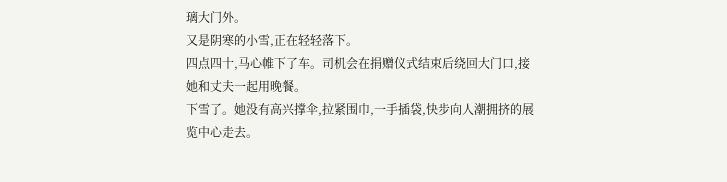璃大门外。
又是阴寒的小雪,正在轻轻落下。
四点四十,马心帷下了车。司机会在捐赠仪式结束后绕回大门口,接她和丈夫一起用晚餐。
下雪了。她没有高兴撑伞,拉紧围巾,一手插袋,快步向人潮拥挤的展览中心走去。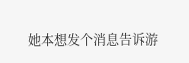她本想发个消息告诉游